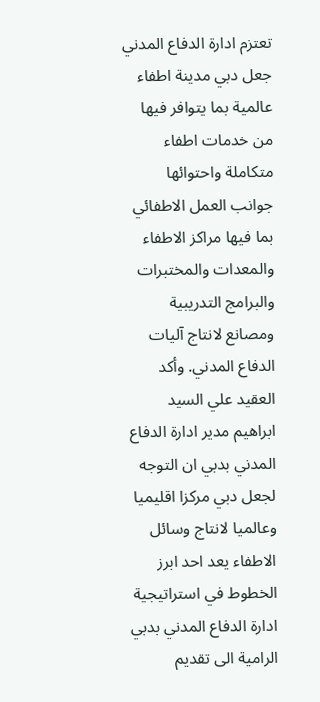تعتزم ادارة الدفاع المدني جعل دبي مدينة اطفاء عالمية بما يتوافر فيها من خدمات اطفاء متكاملة واحتوائها جوانب العمل الاطفائي بما فيها مراكز الاطفاء والمعدات والمختبرات والبرامج التدريبية ومصانع لانتاج آليات الدفاع المدني. وأكد العقيد علي السيد ابراهيم مدير ادارة الدفاع المدني بدبي ان التوجه لجعل دبي مركزا اقليميا وعالميا لانتاج وسائل الاطفاء يعد احد ابرز الخطوط في استراتيجية ادارة الدفاع المدني بدبي الرامية الى تقديم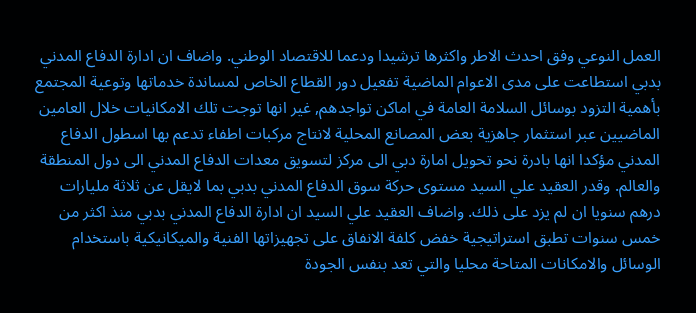العمل النوعي وفق احدث الاطر واكثرها ترشيدا ودعما للاقتصاد الوطني. واضاف ان ادارة الدفاع المدني بدبي استطاعت على مدى الاعوام الماضية تفعيل دور القطاع الخاص لمساندة خدماتها وتوعية المجتمع بأهمية التزود بوسائل السلامة العامة في اماكن تواجدهم, غير انها توجت تلك الامكانيات خلال العامين الماضيين عبر استثمار جاهزية بعض المصانع المحلية لانتاج مركبات اطفاء تدعم بها اسطول الدفاع المدني مؤكدا انها بادرة نحو تحويل امارة دبي الى مركز لتسويق معدات الدفاع المدني الى دول المنطقة والعالم. وقدر العقيد علي السيد مستوى حركة سوق الدفاع المدني بدبي بما لايقل عن ثلاثة مليارات درهم سنويا ان لم يزد على ذلك. واضاف العقيد علي السيد ان ادارة الدفاع المدني بدبي منذ اكثر من خمس سنوات تطبق استراتيجية خفض كلفة الانفاق على تجهيزاتها الفنية والميكانيكية باستخدام الوسائل والامكانات المتاحة محليا والتي تعد بنفس الجودة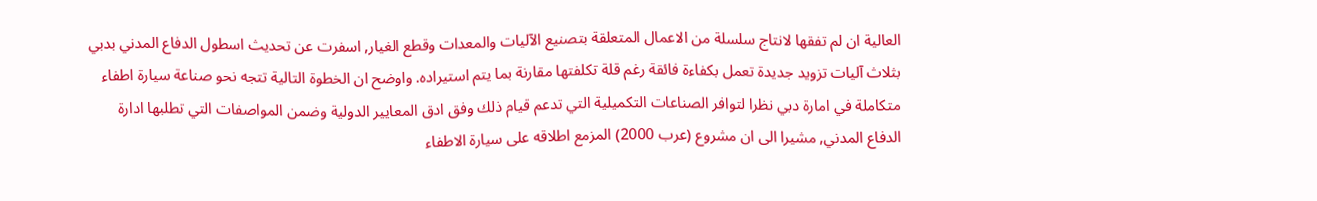العالية ان لم تفقها لانتاج سلسلة من الاعمال المتعلقة بتصنيع الآليات والمعدات وقطع الغيار, اسفرت عن تحديث اسطول الدفاع المدني بدبي بثلاث آليات تزويد جديدة تعمل بكفاءة فائقة رغم قلة تكلفتها مقارنة بما يتم استيراده. واوضح ان الخطوة التالية تتجه نحو صناعة سيارة اطفاء متكاملة في امارة دبي نظرا لتوافر الصناعات التكميلية التي تدعم قيام ذلك وفق ادق المعايير الدولية وضمن المواصفات التي تطلبها ادارة الدفاع المدني, مشيرا الى ان مشروع (عرب 2000) المزمع اطلاقه على سيارة الاطفاء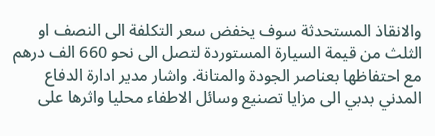والانقاذ المستحدثة سوف يخفض سعر التكلفة الى النصف او الثلث من قيمة السيارة المستوردة لتصل الى نحو 660 الف درهم مع احتفاظها بعناصر الجودة والمتانة. واشار مدير ادارة الدفاع المدني بدبي الى مزايا تصنيع وسائل الاطفاء محليا واثرها على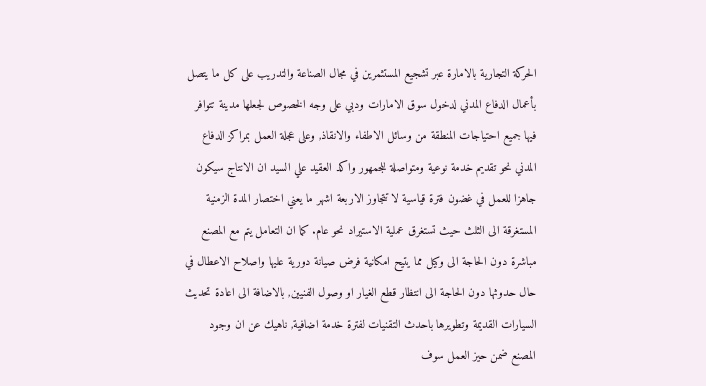الحركة التجارية بالامارة عبر تشجيع المستثمرين في مجال الصناعة والتدريب على كل ما يتصل بأعمال الدفاع المدني لدخول سوق الامارات ودبي على وجه الخصوص لجعلها مدينة تتوافر فيها جميع احتياجات المنطقة من وسائل الاطفاء والانقاذ, وعلى عجلة العمل بمراكز الدفاع المدني نحو تقديم خدمة نوعية ومتواصلة للجمهور واكد العقيد علي السيد ان الانتاج سيكون جاهزا للعمل في غضون فترة قياسية لا تتجاوز الاربعة اشهر ما يعني اختصار المدة الزمنية المستغرقة الى الثلث حيث تستغرق عملية الاستيراد نحو عام. كما ان التعامل يتم مع المصنع مباشرة دون الحاجة الى وكيل مما يتيح امكانية فرض صيانة دورية عليها واصلاح الاعطال في حال حدوثها دون الحاجة الى انتظار قطع الغيار او وصول الفنيين, بالاضافة الى اعادة تحديث السيارات القديمة وتطويرها باحدث التقنيات لفترة خدمة اضافية, ناهيك عن ان وجود المصنع ضمن حيز العمل سوف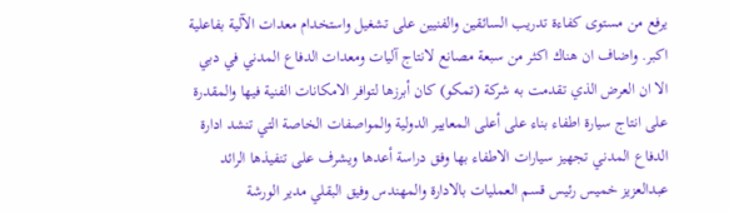يرفع من مستوى كفاءة تدريب السائقين والفنيين على تشغيل واستخدام معدات الآلية بفاعلية اكبر. واضاف ان هناك اكثر من سبعة مصانع لانتاج آليات ومعدات الدفاع المدني في دبي الا ان العرض الذي تقدمت به شركة (تمكو) كان أبرزها لتوافر الامكانات الفنية فيها والمقدرة على انتاج سيارة اطفاء بناء على أعلى المعايير الدولية والمواصفات الخاصة التي تنشد ادارة الدفاع المدني تجهيز سيارات الاطفاء بها وفق دراسة أعدها ويشرف على تنفيذها الرائد عبدالعزيز خميس رئيس قسم العمليات بالادارة والمهندس وفيق البقلي مدير الورشة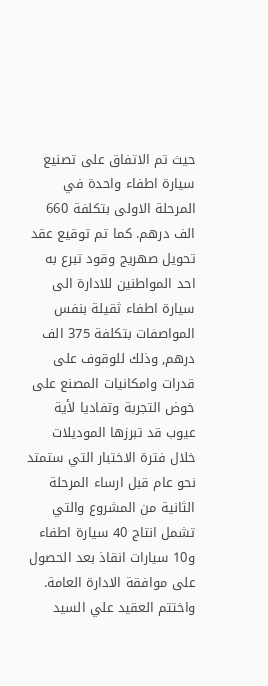حيث تم الاتفاق على تصنيع سيارة اطفاء واحدة في المرحلة الاولى بتكلفة 660 الف درهم. كما تم توقيع عقد تحويل صهريج وقود تبرع به احد المواطنين للادارة الى سيارة اطفاء ثقيلة بنفس المواصفات بتكلفة 375 الف درهم, وذلك للوقوف على قدرات وامكانيات المصنع على خوض التجربة وتفاديا لأية عيوب قد تبرزها الموديلات خلال فترة الاختبار التي ستمتد نحو عام قبل ارساء المرحلة الثانية من المشروع والتي تشمل انتاج 40 سيارة اطفاء و10 سيارات انقاذ بعد الحصول على موافقة الادارة العامة. واختتم العقيد علي السيد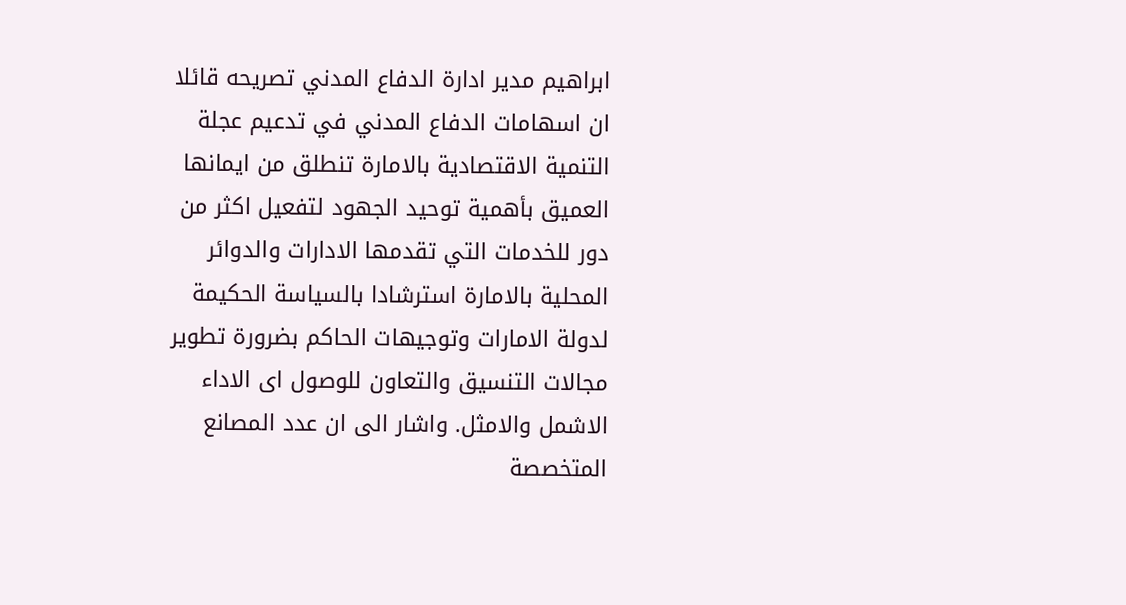ابراهيم مدير ادارة الدفاع المدني تصريحه قائلا ان اسهامات الدفاع المدني في تدعيم عجلة التنمية الاقتصادية بالامارة تنطلق من ايمانها العميق بأهمية توحيد الجهود لتفعيل اكثر من دور للخدمات التي تقدمها الادارات والدوائر المحلية بالامارة استرشادا بالسياسة الحكيمة لدولة الامارات وتوجيهات الحاكم بضرورة تطوير مجالات التنسيق والتعاون للوصول اى الاداء الاشمل والامثل. واشار الى ان عدد المصانع المتخصصة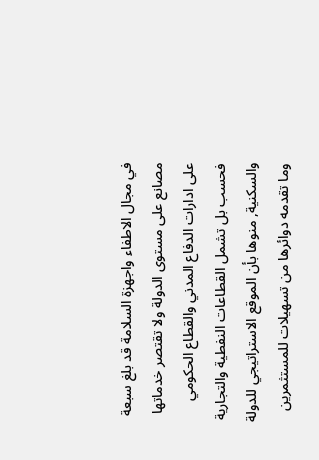في مجال الاطفاء واجهزة السلامة قد بلغ سبعة مصانع على مستوى الدولة ولا تقتصر خدماتها على ادارات الدفاع المدني والقطاع الحكومي فحسب بل تشمل القطاعات النفطية والتجارية والسكنية, منوها بأن الموقع الاستراتيجي للدولة وما تقدمه دوائرها من تسهيلات للمستثمرين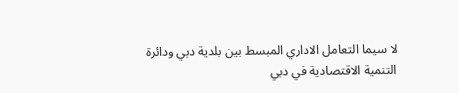لا سيما التعامل الاداري المبسط بين بلدية دبي ودائرة التنمية الاقتصادية في دبي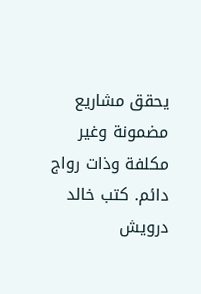يحقق مشاريع مضمونة وغير مكلفة وذات رواج دائم. كتب خالد درويش